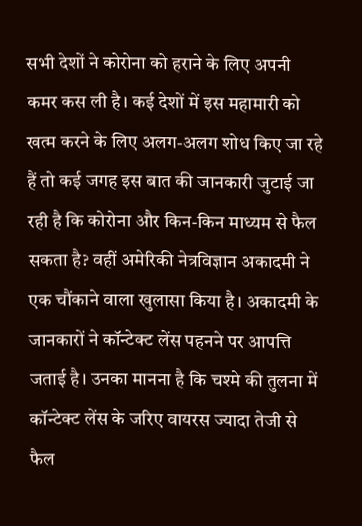सभी देशों ने कोरोना को हराने के लिए अपनी कमर कस ली है। कई देशों में इस महामारी को खत्म करने के लिए अलग-अलग शोध किए जा रहे हैं तो कई जगह इस बात की जानकारी जुटाई जा रही है कि कोरोना और किन-किन माध्यम से फैल सकता है? वहीं अमेरिकी नेत्रविज्ञान अकादमी ने एक चौंकाने वाला खुलासा किया है। अकादमी के जानकारों ने कॉन्टेक्ट लेंस पहनने पर आपत्ति जताई है। उनका मानना है कि चश्मे की तुलना में कॉन्टेक्ट लेंस के जरिए वायरस ज्यादा तेजी से फैल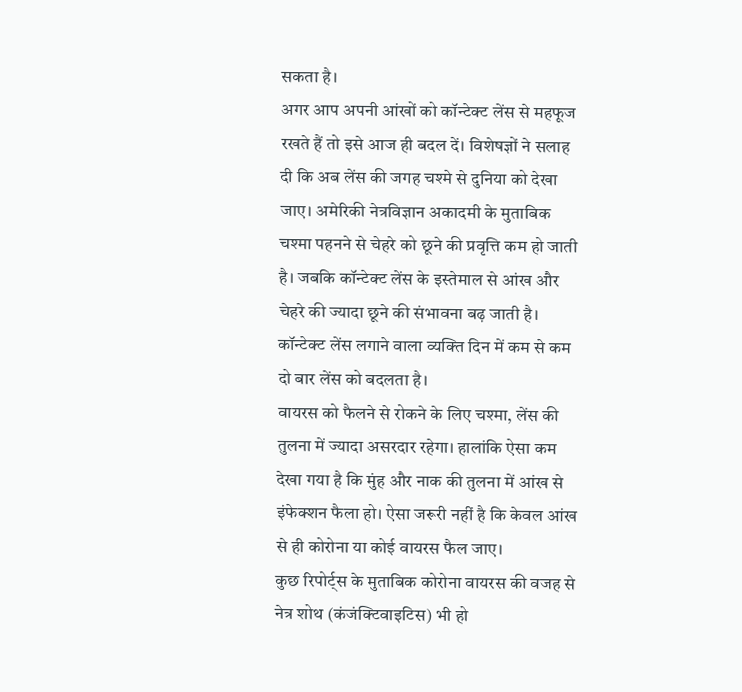सकता है।
अगर आप अपनी आंखों को कॉन्टेक्ट लेंस से महफूज रखते हैं तो इसे आज ही बदल दें। विशेषज्ञों ने सलाह दी कि अब लेंस की जगह चश्मे से दुनिया को देखा जाए। अमेरिकी नेत्रविज्ञान अकादमी के मुताबिक चश्मा पहनने से चेहरे को छूने की प्रवृत्ति कम हो जाती है। जबकि कॉन्टेक्ट लेंस के इस्तेमाल से आंख और चेहरे की ज्यादा छूने की संभावना बढ़ जाती है। कॉन्टेक्ट लेंस लगाने वाला व्यक्ति दिन में कम से कम दो बार लेंस को बदलता है।
वायरस को फैलने से रोकने के लिए चश्मा, लेंस की तुलना में ज्यादा असरदार रहेगा। हालांकि ऐसा कम देखा गया है कि मुंह और नाक की तुलना में आंख से इंफेक्शन फैला हो। ऐसा जरूरी नहीं है कि केवल आंख से ही कोरोना या कोई वायरस फैल जाए।
कुछ रिपोर्ट्स के मुताबिक कोरोना वायरस की वजह से नेत्र शोथ (कंजंक्टिवाइटिस) भी हो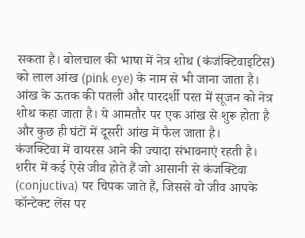सकता है। बोलचाल की भाषा में नेत्र शोथ (कंजंक्टिवाइटिस) को लाल आंख (pink eye) के नाम से भी जाना जाता है। आंख के ऊतक की पतली और पारदर्शी परत में सूजन को नेत्र शोथ कहा जाता है। ये आमतौर पर एक आंख से शुरू होता है और कुछ ही घंटों में दूसरी आंख में फैल जाता है।
कंजक्टिवा में वायरस आने की ज्यादा संभावनाएं रहती है। शरीर में कई ऐसे जीव होते हैं जो आसानी से कंजक्टिवा (conjuctiva) पर चिपक जाते हैं, जिससे वो जीव आपके कॉन्टेक्ट लेंस पर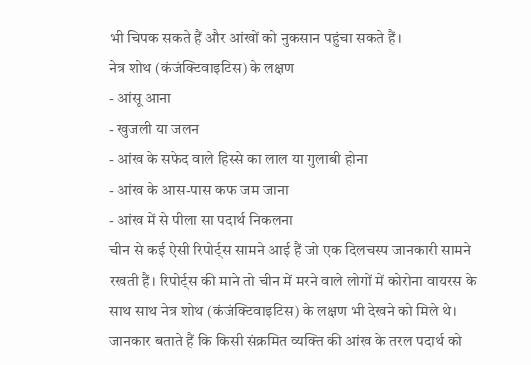भी चिपक सकते हैं और आंखों को नुकसान पहुंचा सकते हैं।
नेत्र शोथ (कंजंक्टिवाइटिस) के लक्षण
- आंसू आना
- खुजली या जलन
- आंख के सफेद वाले हिस्से का लाल या गुलाबी होना
- आंख के आस-पास कफ जम जाना
- आंख में से पीला सा पदार्थ निकलना
चीन से कई ऐसी रिपोर्ट्स सामने आई हैं जो एक दिलचस्प जानकारी सामने रखती हैं। रिपोर्ट्स की माने तो चीन में मरने वाले लोगों में कोरोना वायरस के साथ साथ नेत्र शोथ (कंजंक्टिवाइटिस) के लक्षण भी देखने को मिले थे। जानकार बताते हैं कि किसी संक्रमित व्यक्ति की आंख के तरल पदार्थ को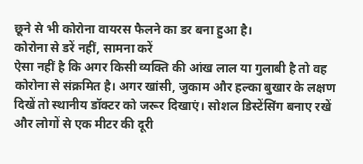छूने से भी कोरोना वायरस फैलने का डर बना हुआ है।
कोरोना से डरें नहीं, सामना करें
ऐसा नहीं है कि अगर किसी व्यक्ति की आंख लाल या गुलाबी है तो वह कोरोना से संक्रमित है। अगर खांसी, जुकाम और हल्का बुखार के लक्षण दिखें तो स्थानीय डॉक्टर को जरूर दिखाएं। सोशल डिस्टेंसिंग बनाए रखें और लोगों से एक मीटर की दूरी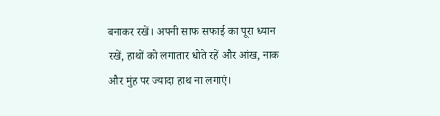बनाकर रखें। अपनी साफ सफाई का पूरा ध्यान रखें, हाथों को लगातार धोते रहें और आंख, नाक और मुंह पर ज्यादा हाथ ना लगाएं।